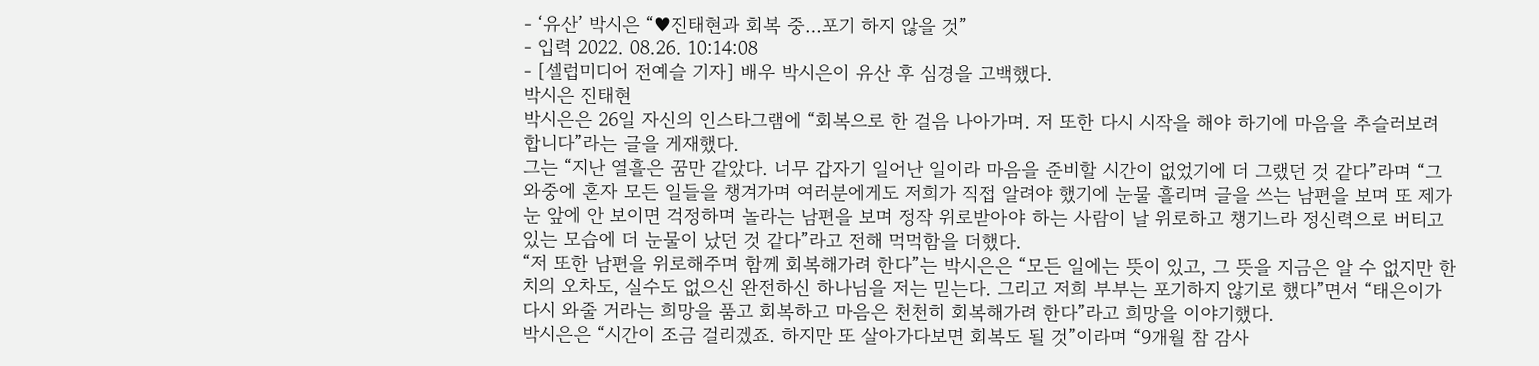- ‘유산’ 박시은 “♥진태현과 회복 중…포기 하지 않을 것”
- 입력 2022. 08.26. 10:14:08
- [셀럽미디어 전예슬 기자] 배우 박시은이 유산 후 심경을 고백했다.
박시은 진태현
박시은은 26일 자신의 인스타그램에 “회복으로 한 걸음 나아가며. 저 또한 다시 시작을 해야 하기에 마음을 추슬러보려 합니다”라는 글을 게재했다.
그는 “지난 열흘은 꿈만 같았다. 너무 갑자기 일어난 일이라 마음을 준비할 시간이 없었기에 더 그랬던 것 같다”라며 “그 와중에 혼자 모든 일들을 챙겨가며 여러분에게도 저희가 직접 알려야 했기에 눈물 흘리며 글을 쓰는 남편을 보며 또 제가 눈 앞에 안 보이면 걱정하며 놀라는 남편을 보며 정작 위로받아야 하는 사람이 날 위로하고 챙기느라 정신력으로 버티고 있는 모습에 더 눈물이 났던 것 같다”라고 전해 먹먹함을 더했다.
“저 또한 남편을 위로해주며 함께 회복해가려 한다”는 박시은은 “모든 일에는 뜻이 있고, 그 뜻을 지금은 알 수 없지만 한 치의 오차도, 실수도 없으신 완전하신 하나님을 저는 믿는다. 그리고 저희 부부는 포기하지 않기로 했다”면서 “태은이가 다시 와줄 거라는 희망을 품고 회복하고 마음은 천천히 회복해가려 한다”라고 희망을 이야기했다.
박시은은 “시간이 조금 걸리겠죠. 하지만 또 살아가다보면 회복도 될 것”이라며 “9개월 참 감사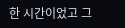한 시간이었고 그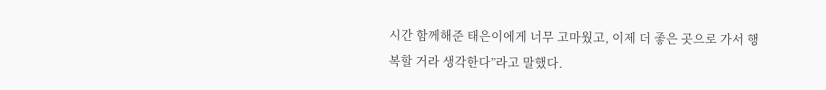시간 함께해준 태은이에게 너무 고마웠고, 이제 더 좋은 곳으로 가서 행복할 거라 생각한다”라고 말했다.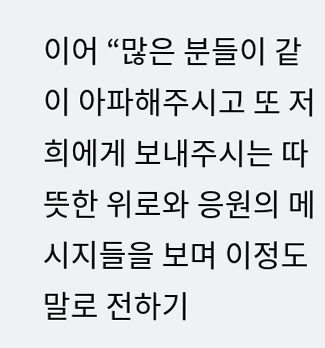이어 “많은 분들이 같이 아파해주시고 또 저희에게 보내주시는 따뜻한 위로와 응원의 메시지들을 보며 이정도 말로 전하기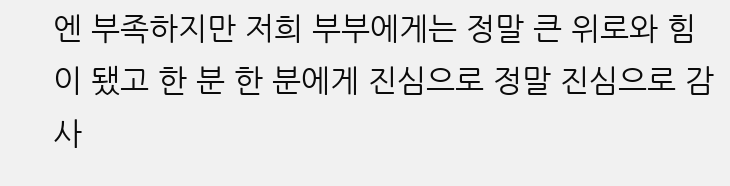엔 부족하지만 저희 부부에게는 정말 큰 위로와 힘이 됐고 한 분 한 분에게 진심으로 정말 진심으로 감사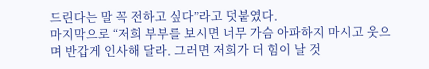드린다는 말 꼭 전하고 싶다”라고 덧붙였다.
마지막으로 “저희 부부를 보시면 너무 가슴 아파하지 마시고 웃으며 반갑게 인사해 달라. 그러면 저희가 더 힘이 날 것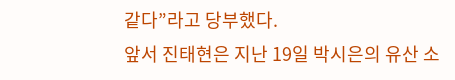같다”라고 당부했다.
앞서 진태현은 지난 19일 박시은의 유산 소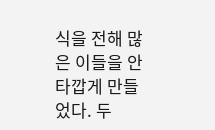식을 전해 많은 이들을 안타깝게 만들었다. 두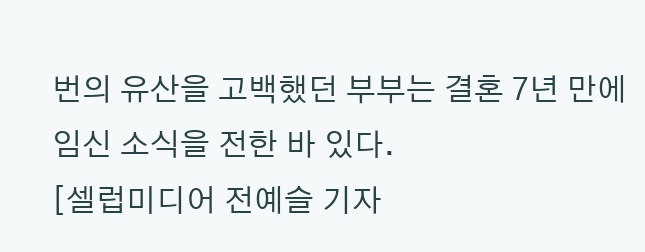번의 유산을 고백했던 부부는 결혼 7년 만에 임신 소식을 전한 바 있다.
[셀럽미디어 전예슬 기자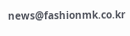news@fashionmk.co.kr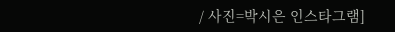/ 사진=박시은 인스타그램]